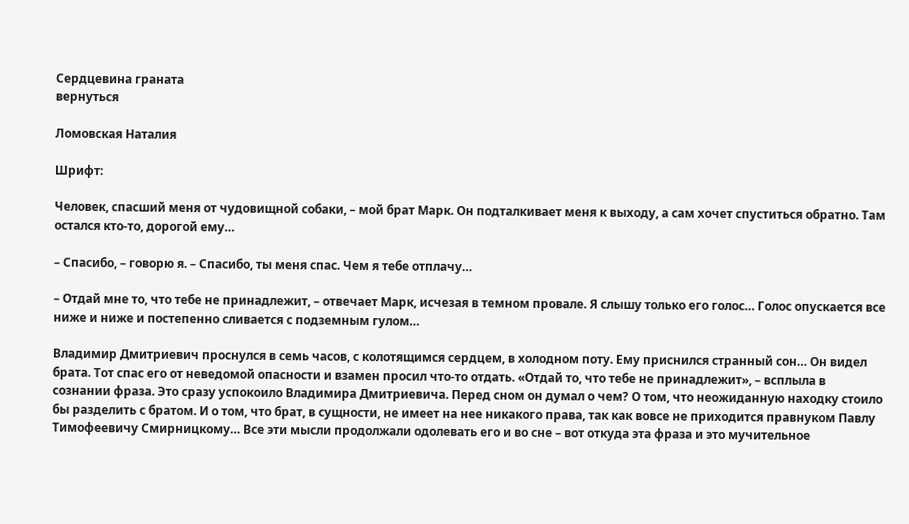Сердцевина граната
вернуться

Ломовская Наталия

Шрифт:

Человек, спасший меня от чудовищной собаки, – мой брат Марк. Он подталкивает меня к выходу, а сам хочет спуститься обратно. Там остался кто-то, дорогой ему…

– Спасибо, – говорю я. – Спасибо, ты меня спас. Чем я тебе отплачу…

– Отдай мне то, что тебе не принадлежит, – отвечает Марк, исчезая в темном провале. Я слышу только его голос… Голос опускается все ниже и ниже и постепенно сливается с подземным гулом…

Владимир Дмитриевич проснулся в семь часов, с колотящимся сердцем, в холодном поту. Ему приснился странный сон… Он видел брата. Тот спас его от неведомой опасности и взамен просил что-то отдать. «Отдай то, что тебе не принадлежит», – всплыла в сознании фраза. Это сразу успокоило Владимира Дмитриевича. Перед сном он думал о чем? О том, что неожиданную находку стоило бы разделить с братом. И о том, что брат, в сущности, не имеет на нее никакого права, так как вовсе не приходится правнуком Павлу Тимофеевичу Смирницкому… Все эти мысли продолжали одолевать его и во сне – вот откуда эта фраза и это мучительное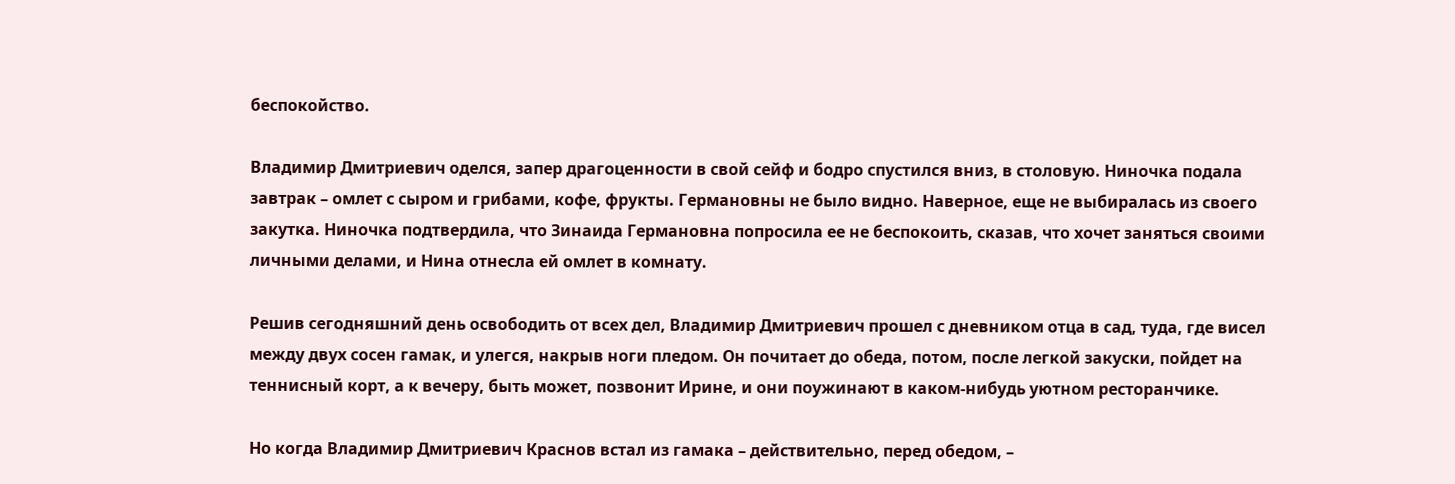беспокойство.

Владимир Дмитриевич оделся, запер драгоценности в свой сейф и бодро спустился вниз, в столовую. Ниночка подала завтрак – омлет с сыром и грибами, кофе, фрукты. Германовны не было видно. Наверное, еще не выбиралась из своего закутка. Ниночка подтвердила, что Зинаида Германовна попросила ее не беспокоить, сказав, что хочет заняться своими личными делами, и Нина отнесла ей омлет в комнату.

Решив сегодняшний день освободить от всех дел, Владимир Дмитриевич прошел с дневником отца в сад, туда, где висел между двух сосен гамак, и улегся, накрыв ноги пледом. Он почитает до обеда, потом, после легкой закуски, пойдет на теннисный корт, а к вечеру, быть может, позвонит Ирине, и они поужинают в каком-нибудь уютном ресторанчике.

Но когда Владимир Дмитриевич Краснов встал из гамака – действительно, перед обедом, –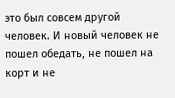это был совсем другой человек. И новый человек не пошел обедать, не пошел на корт и не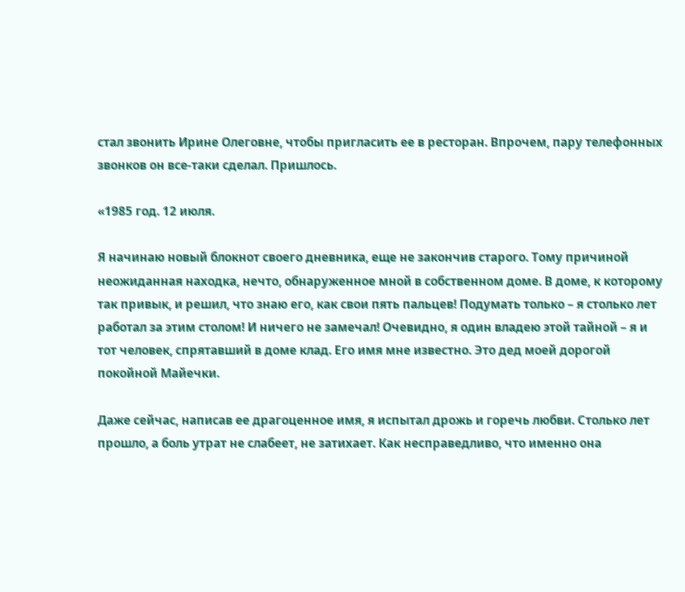стал звонить Ирине Олеговне, чтобы пригласить ее в ресторан. Впрочем, пару телефонных звонков он все-таки сделал. Пришлось.

«1985 год. 12 июля.

Я начинаю новый блокнот своего дневника, еще не закончив старого. Тому причиной неожиданная находка, нечто, обнаруженное мной в собственном доме. В доме, к которому так привык, и решил, что знаю его, как свои пять пальцев! Подумать только – я столько лет работал за этим столом! И ничего не замечал! Очевидно, я один владею этой тайной – я и тот человек, спрятавший в доме клад. Его имя мне известно. Это дед моей дорогой покойной Майечки.

Даже сейчас, написав ее драгоценное имя, я испытал дрожь и горечь любви. Столько лет прошло, а боль утрат не слабеет, не затихает. Как несправедливо, что именно она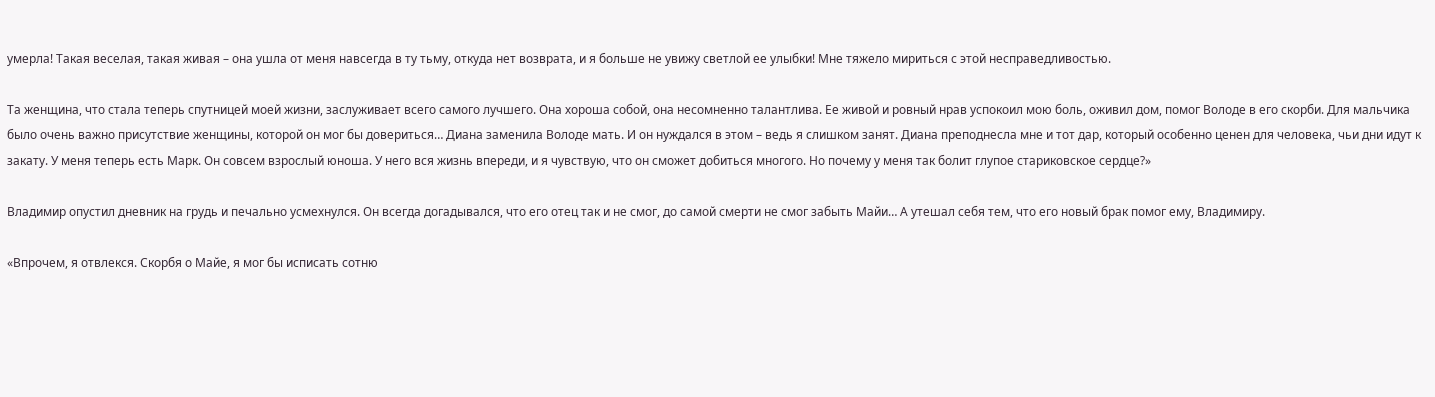умерла! Такая веселая, такая живая – она ушла от меня навсегда в ту тьму, откуда нет возврата, и я больше не увижу светлой ее улыбки! Мне тяжело мириться с этой несправедливостью.

Та женщина, что стала теперь спутницей моей жизни, заслуживает всего самого лучшего. Она хороша собой, она несомненно талантлива. Ее живой и ровный нрав успокоил мою боль, оживил дом, помог Володе в его скорби. Для мальчика было очень важно присутствие женщины, которой он мог бы довериться… Диана заменила Володе мать. И он нуждался в этом – ведь я слишком занят. Диана преподнесла мне и тот дар, который особенно ценен для человека, чьи дни идут к закату. У меня теперь есть Марк. Он совсем взрослый юноша. У него вся жизнь впереди, и я чувствую, что он сможет добиться многого. Но почему у меня так болит глупое стариковское сердце?»

Владимир опустил дневник на грудь и печально усмехнулся. Он всегда догадывался, что его отец так и не смог, до самой смерти не смог забыть Майи… А утешал себя тем, что его новый брак помог ему, Владимиру.

«Впрочем, я отвлекся. Скорбя о Майе, я мог бы исписать сотню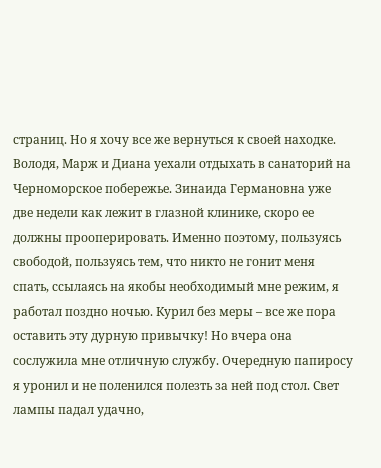страниц. Но я хочу все же вернуться к своей находке. Володя, Марж и Диана уехали отдыхать в санаторий на Черноморское побережье. Зинаида Германовна уже две недели как лежит в глазной клинике, скоро ее должны прооперировать. Именно поэтому, пользуясь свободой, пользуясь тем, что никто не гонит меня спать, ссылаясь на якобы необходимый мне режим, я работал поздно ночью. Курил без меры – все же пора оставить эту дурную привычку! Но вчера она сослужила мне отличную службу. Очередную папиросу я уронил и не поленился полезть за ней под стол. Свет лампы падал удачно,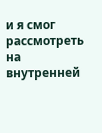и я смог рассмотреть на внутренней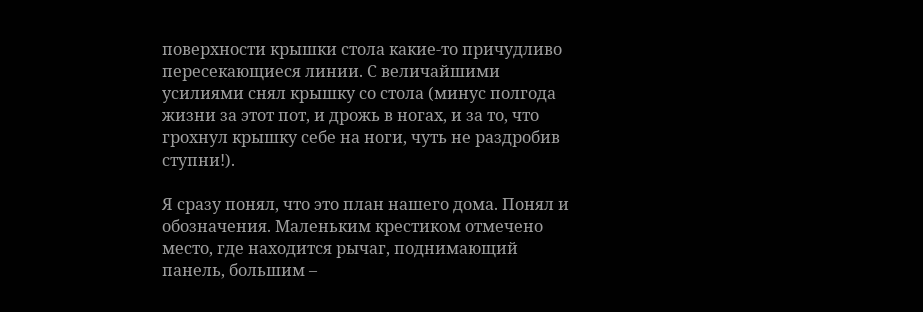поверхности крышки стола какие-то причудливо пересекающиеся линии. С величайшими усилиями снял крышку со стола (минус полгода жизни за этот пот, и дрожь в ногах, и за то, что грохнул крышку себе на ноги, чуть не раздробив ступни!).

Я сразу понял, что это план нашего дома. Понял и обозначения. Маленьким крестиком отмечено место, где находится рычаг, поднимающий панель, большим –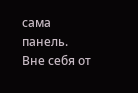сама панель. Вне себя от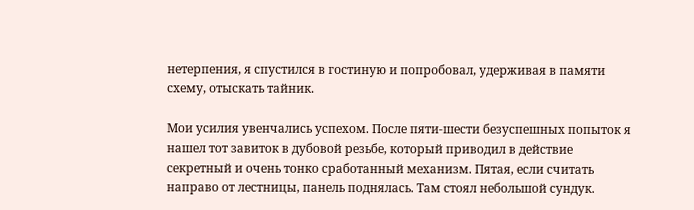нетерпения, я спустился в гостиную и попробовал, удерживая в памяти схему, отыскать тайник.

Мои усилия увенчались успехом. После пяти-шести безуспешных попыток я нашел тот завиток в дубовой резьбе, который приводил в действие секретный и очень тонко сработанный механизм. Пятая, если считать направо от лестницы, панель поднялась. Там стоял небольшой сундук.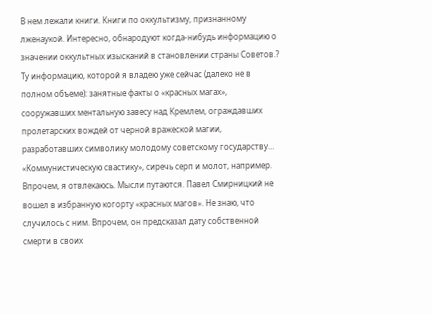В нем лежали книги. Книги по оккультизму, признанному лженаукой. Интересно, обнародуют когда-нибудь информацию о значении оккультных изысканий в становлении страны Советов.? Ту информацию, которой я владею уже сейчас (далеко не в полном объеме): занятные факты о «красных магах», сооружавших ментальную завесу над Кремлем, ограждавших пролетарских вождей от черной вражеской магии, разработавших символику молодому советскому государству… «Коммунистическую свастику», сиречь серп и молот, например. Впрочем, я отвлекаюсь. Мысли путаются. Павел Смирницкий не вошел в избранную когорту «красных магов». Не знаю, что случилось с ним. Впрочем, он предсказал дату собственной смерти в своих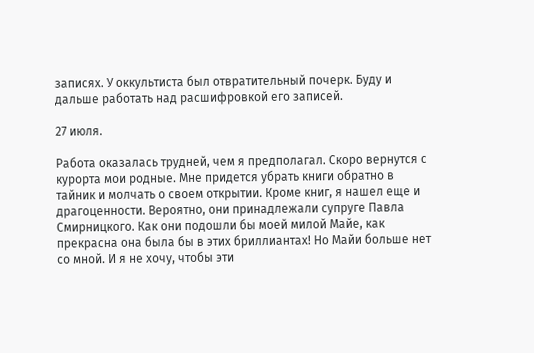записях. У оккультиста был отвратительный почерк. Буду и дальше работать над расшифровкой его записей.

27 июля.

Работа оказалась трудней, чем я предполагал. Скоро вернутся с курорта мои родные. Мне придется убрать книги обратно в тайник и молчать о своем открытии. Кроме книг, я нашел еще и драгоценности. Вероятно, они принадлежали супруге Павла Смирницкого. Как они подошли бы моей милой Майе, как прекрасна она была бы в этих бриллиантах! Но Майи больше нет со мной. И я не хочу, чтобы эти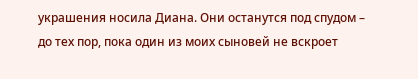украшения носила Диана. Они останутся под спудом – до тех пор, пока один из моих сыновей не вскроет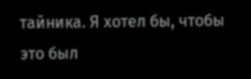тайника. Я хотел бы, чтобы это был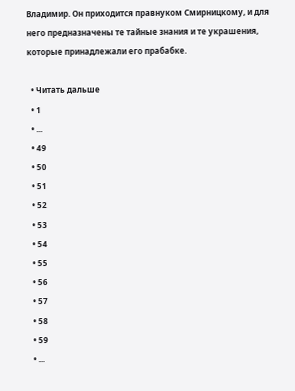Владимир. Он приходится правнуком Смирницкому, и для него предназначены те тайные знания и те украшения, которые принадлежали его прабабке.

  • Читать дальше
  • 1
  • ...
  • 49
  • 50
  • 51
  • 52
  • 53
  • 54
  • 55
  • 56
  • 57
  • 58
  • 59
  • ...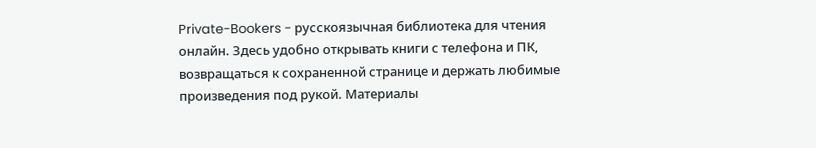Private-Bookers - русскоязычная библиотека для чтения онлайн. Здесь удобно открывать книги с телефона и ПК, возвращаться к сохраненной странице и держать любимые произведения под рукой. Материалы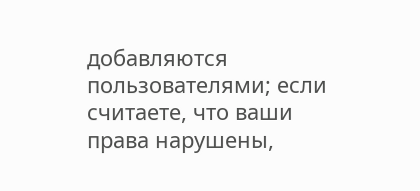добавляются пользователями; если считаете, что ваши права нарушены,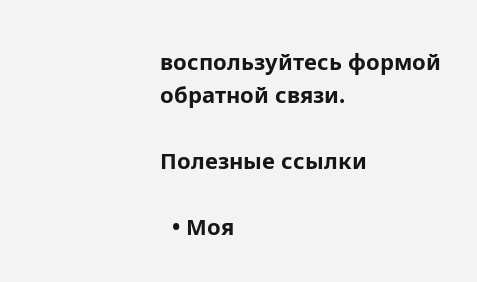воспользуйтесь формой обратной связи.

Полезные ссылки

  • Моя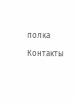полка

Контакты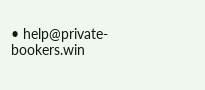• help@private-bookers.win